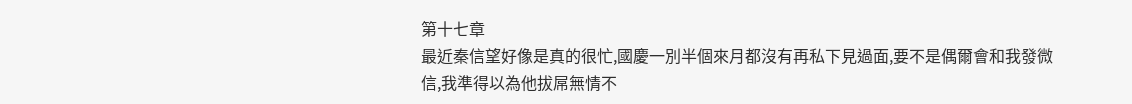第十七章
最近秦信望好像是真的很忙,國慶一別半個來月都沒有再私下見過面,要不是偶爾會和我發微信,我準得以為他拔屌無情不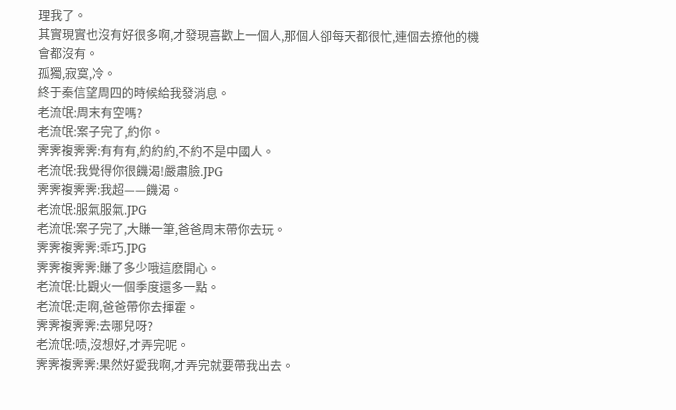理我了。
其實現實也沒有好很多啊,才發現喜歡上一個人,那個人卻每天都很忙,連個去撩他的機會都沒有。
孤獨,寂寞,冷。
終于秦信望周四的時候給我發消息。
老流氓:周末有空嗎?
老流氓:案子完了,約你。
霁霁複霁霁:有有有,約約約,不約不是中國人。
老流氓:我覺得你很饑渴!嚴肅臉.JPG
霁霁複霁霁:我超——饑渴。
老流氓:服氣服氣.JPG
老流氓:案子完了,大賺一筆,爸爸周末帶你去玩。
霁霁複霁霁:乖巧.JPG
霁霁複霁霁:賺了多少哦這麽開心。
老流氓:比觀火一個季度還多一點。
老流氓:走啊,爸爸帶你去揮霍。
霁霁複霁霁:去哪兒呀?
老流氓:啧,沒想好,才弄完呢。
霁霁複霁霁:果然好愛我啊,才弄完就要帶我出去。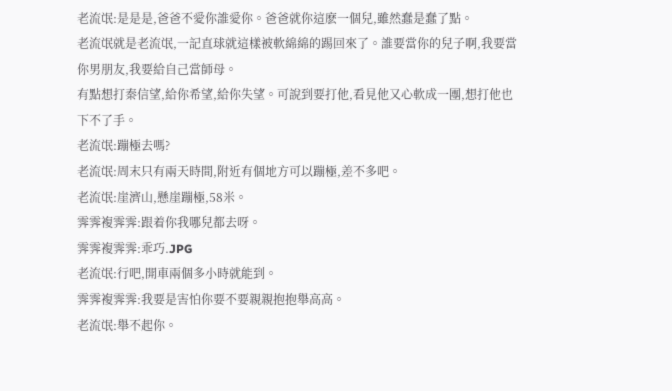老流氓:是是是,爸爸不愛你誰愛你。爸爸就你這麽一個兒,雖然蠢是蠢了點。
老流氓就是老流氓,一記直球就這樣被軟綿綿的踢回來了。誰要當你的兒子啊,我要當你男朋友,我要給自己當師母。
有點想打秦信望,給你希望,給你失望。可說到要打他,看見他又心軟成一團,想打他也下不了手。
老流氓:蹦極去嗎?
老流氓:周末只有兩天時間,附近有個地方可以蹦極,差不多吧。
老流氓:崖濟山,懸崖蹦極,58米。
霁霁複霁霁:跟着你我哪兒都去呀。
霁霁複霁霁:乖巧.JPG
老流氓:行吧,開車兩個多小時就能到。
霁霁複霁霁:我要是害怕你要不要親親抱抱舉高高。
老流氓:舉不起你。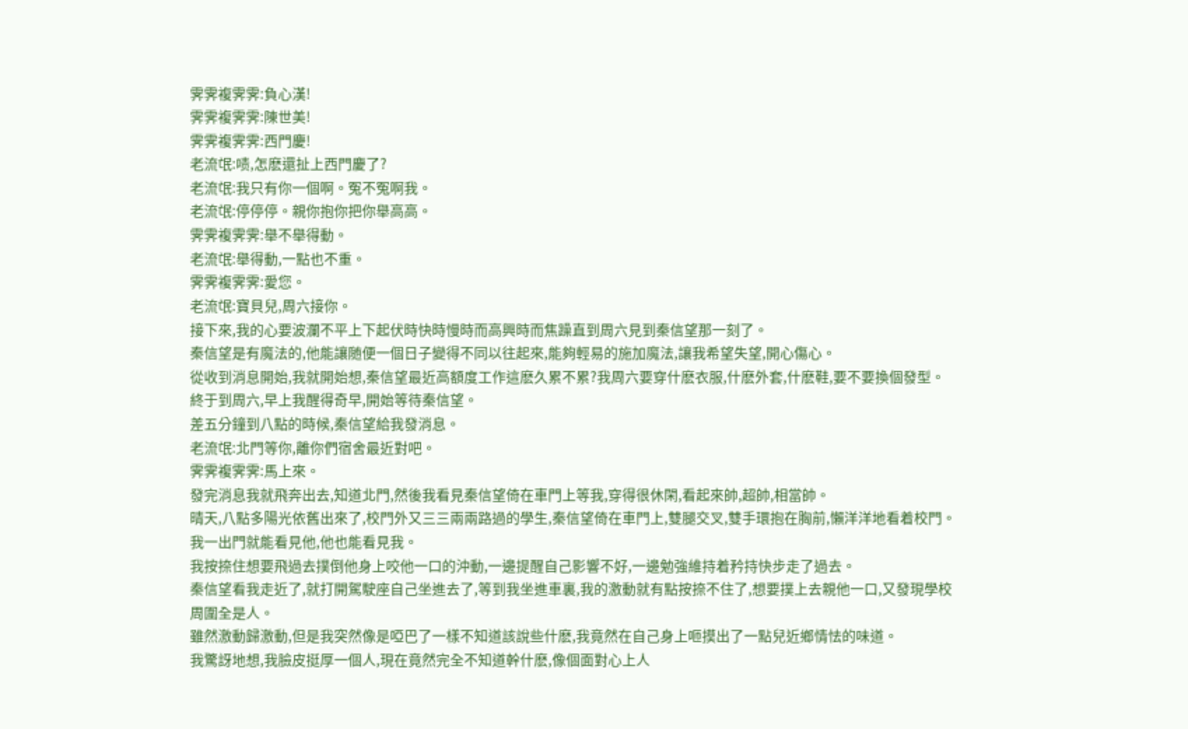霁霁複霁霁:負心漢!
霁霁複霁霁:陳世美!
霁霁複霁霁:西門慶!
老流氓:啧,怎麽還扯上西門慶了?
老流氓:我只有你一個啊。冤不冤啊我。
老流氓:停停停。親你抱你把你舉高高。
霁霁複霁霁:舉不舉得動。
老流氓:舉得動,一點也不重。
霁霁複霁霁:愛您。
老流氓:寶貝兒,周六接你。
接下來,我的心要波瀾不平上下起伏時快時慢時而高興時而焦躁直到周六見到秦信望那一刻了。
秦信望是有魔法的,他能讓随便一個日子變得不同以往起來,能夠輕易的施加魔法,讓我希望失望,開心傷心。
從收到消息開始,我就開始想,秦信望最近高額度工作這麽久累不累?我周六要穿什麽衣服,什麽外套,什麽鞋,要不要換個發型。
終于到周六,早上我醒得奇早,開始等待秦信望。
差五分鐘到八點的時候,秦信望給我發消息。
老流氓:北門等你,離你們宿舍最近對吧。
霁霁複霁霁:馬上來。
發完消息我就飛奔出去,知道北門,然後我看見秦信望倚在車門上等我,穿得很休閑,看起來帥,超帥,相當帥。
晴天,八點多陽光依舊出來了,校門外又三三兩兩路過的學生,秦信望倚在車門上,雙腿交叉,雙手環抱在胸前,懶洋洋地看着校門。我一出門就能看見他,他也能看見我。
我按捺住想要飛過去撲倒他身上咬他一口的沖動,一邊提醒自己影響不好,一邊勉強維持着矜持快步走了過去。
秦信望看我走近了,就打開駕駛座自己坐進去了,等到我坐進車裏,我的激動就有點按捺不住了,想要撲上去親他一口,又發現學校周圍全是人。
雖然激動歸激動,但是我突然像是啞巴了一樣不知道該說些什麽,我竟然在自己身上咂摸出了一點兒近鄉情怯的味道。
我驚訝地想,我臉皮挺厚一個人,現在竟然完全不知道幹什麽,像個面對心上人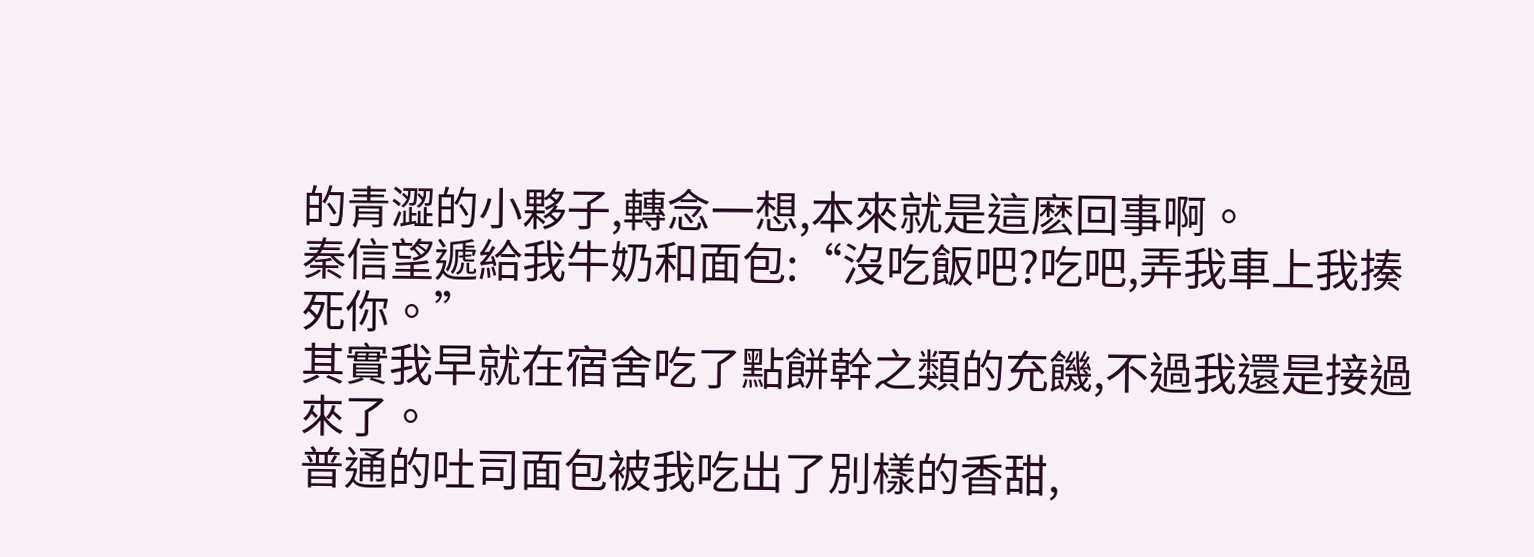的青澀的小夥子,轉念一想,本來就是這麽回事啊。
秦信望遞給我牛奶和面包:“沒吃飯吧?吃吧,弄我車上我揍死你。”
其實我早就在宿舍吃了點餅幹之類的充饑,不過我還是接過來了。
普通的吐司面包被我吃出了別樣的香甜,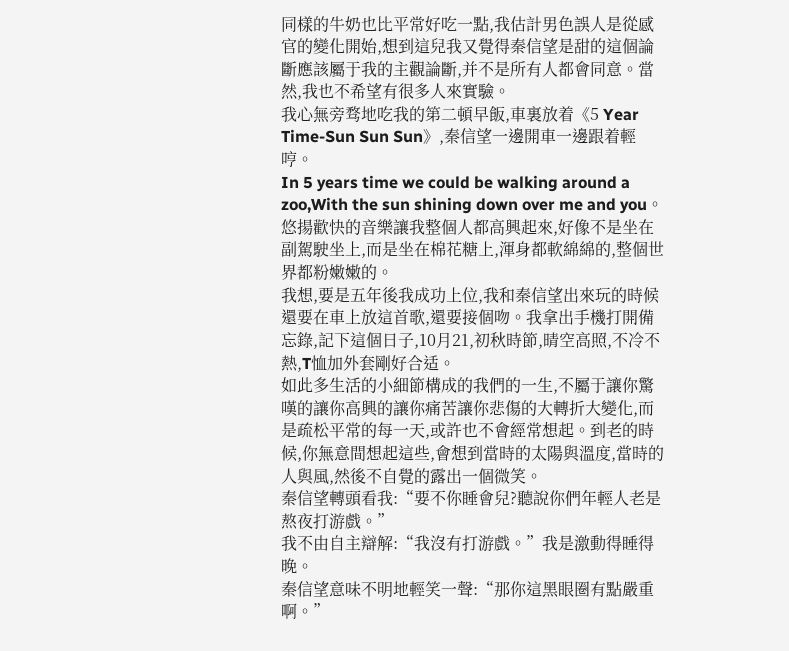同樣的牛奶也比平常好吃一點,我估計男色誤人是從感官的變化開始,想到這兒我又覺得秦信望是甜的這個論斷應該屬于我的主觀論斷,并不是所有人都會同意。當然,我也不希望有很多人來實驗。
我心無旁骛地吃我的第二頓早飯,車裏放着《5 Year Time-Sun Sun Sun》,秦信望一邊開車一邊跟着輕哼。
In 5 years time we could be walking around a zoo,With the sun shining down over me and you。
悠揚歡快的音樂讓我整個人都高興起來,好像不是坐在副駕駛坐上,而是坐在棉花糖上,渾身都軟綿綿的,整個世界都粉嫩嫩的。
我想,要是五年後我成功上位,我和秦信望出來玩的時候還要在車上放這首歌,還要接個吻。我拿出手機打開備忘錄,記下這個日子,10月21,初秋時節,晴空高照,不冷不熱,T恤加外套剛好合适。
如此多生活的小細節構成的我們的一生,不屬于讓你驚嘆的讓你高興的讓你痛苦讓你悲傷的大轉折大變化,而是疏松平常的每一天,或許也不會經常想起。到老的時候,你無意間想起這些,會想到當時的太陽與溫度,當時的人與風,然後不自覺的露出一個微笑。
秦信望轉頭看我:“要不你睡會兒?聽說你們年輕人老是熬夜打游戲。”
我不由自主辯解:“我沒有打游戲。”我是激動得睡得晚。
秦信望意味不明地輕笑一聲:“那你這黑眼圈有點嚴重啊。”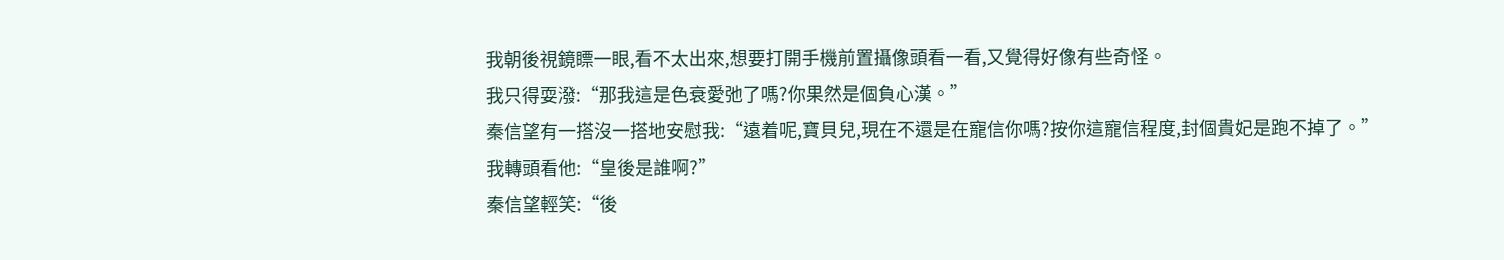我朝後視鏡瞟一眼,看不太出來,想要打開手機前置攝像頭看一看,又覺得好像有些奇怪。
我只得耍潑:“那我這是色衰愛弛了嗎?你果然是個負心漢。”
秦信望有一搭沒一搭地安慰我:“遠着呢,寶貝兒,現在不還是在寵信你嗎?按你這寵信程度,封個貴妃是跑不掉了。”
我轉頭看他:“皇後是誰啊?”
秦信望輕笑:“後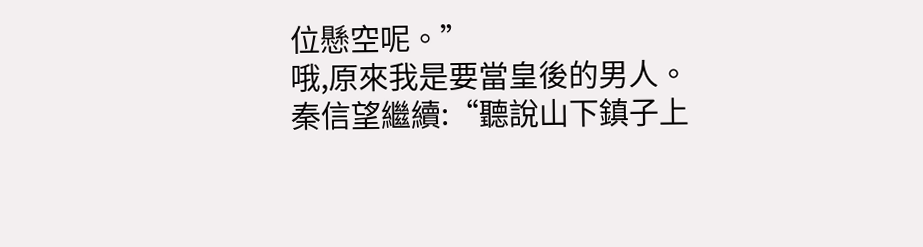位懸空呢。”
哦,原來我是要當皇後的男人。
秦信望繼續:“聽說山下鎮子上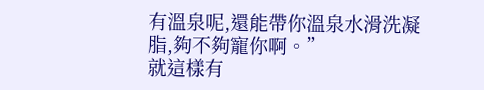有溫泉呢,還能帶你溫泉水滑洗凝脂,夠不夠寵你啊。”
就這樣有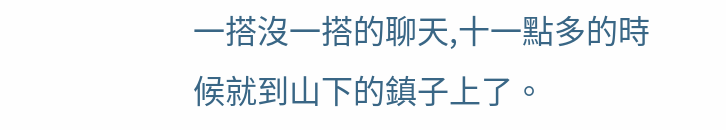一搭沒一搭的聊天,十一點多的時候就到山下的鎮子上了。